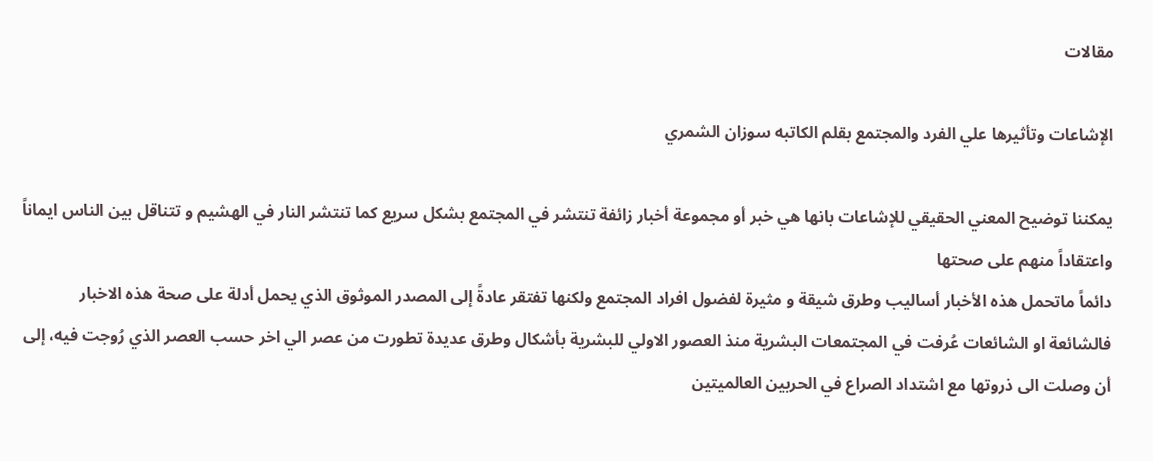مقالات

الإشاعات وتأثيرها علي الفرد والمجتمع بقلم الكاتبه سوزان الشمري

يمكننا توضيح المعني الحقيقي للإشاعات بانها هي خبر أو مجموعة أخبار زائفة تنتشر في المجتمع بشكل سريع كما تنتشر النار في الهشيم و تتناقل بين الناس ايماناً واعتقاداً منهم على صحتها
دائماً ماتحمل هذه الأخبار أساليب وطرق شيقة و مثيرة لفضول افراد المجتمع ولكنها تفتقر عادةً إلى المصدر الموثوق الذي يحمل أدلة على صحة هذه الاخبار
فالشائعة او الشائعات عُرفت في المجتمعات البشرية منذ العصور الاولي للبشرية بأشكال وطرق عديدة تطورت من عصر الي اخر حسب العصر الذي رُوجت فيه، إلى أن وصلت الى ذروتها مع اشتداد الصراع في الحربين العالميتين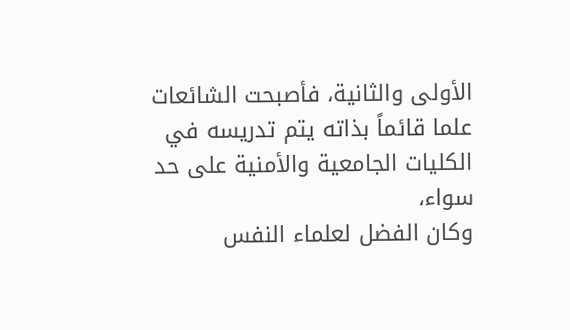الأولى والثانية، فأصبحت الشائعات علما قائماً بذاته يتم تدريسه في الكليات الجامعية والأمنية على حد سواء،
وكان الفضل لعلماء النفس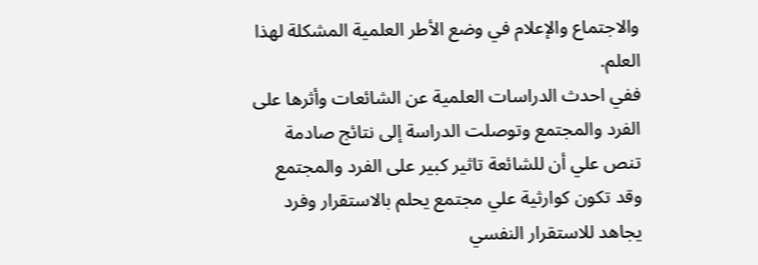والاجتماع والإعلام في وضع الأطر العلمية المشكلة لهذا العلم.
ففي احدث الدراسات العلمية عن الشائعات وأثرها على الفرد والمجتمع وتوصلت الدراسة إلى نتائج صادمة تنص علي أن للشائعة تاثير كبير على الفرد والمجتمع وقد تكون كوارثية علي مجتمع يحلم بالاستقرار وفرد يجاهد للاستقرار النفسي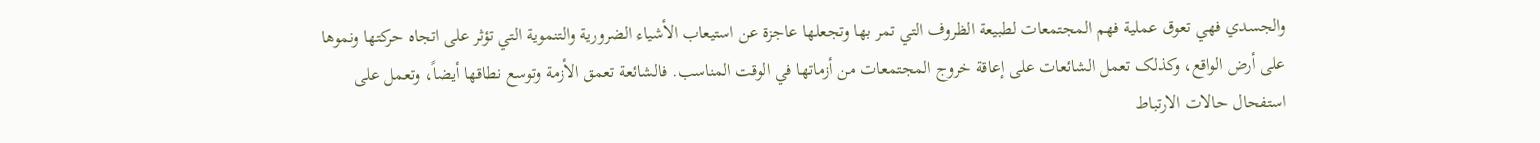والجسدي فهي تعوق عملية فهم المجتمعات لطبيعة الظروف التي تمر بها وتجعلها عاجزة عن استيعاب الأشياء الضرورية والتنموية التي تؤثر على اتجاه حرکتها ونموها على أرض الواقع، وکذلک تعمل الشائعات على إعاقة خروج المجتمعات من أزماتها في الوقت المناسب. فالشائعة تعمق الأزمة وتوسع نطاقها أيضاً، وتعمل على استفحال حالات الارتباط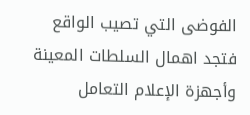الفوضى التي تصيب الواقع
فتجد اهمال السلطات المعينة وأجهزة الإعلام التعامل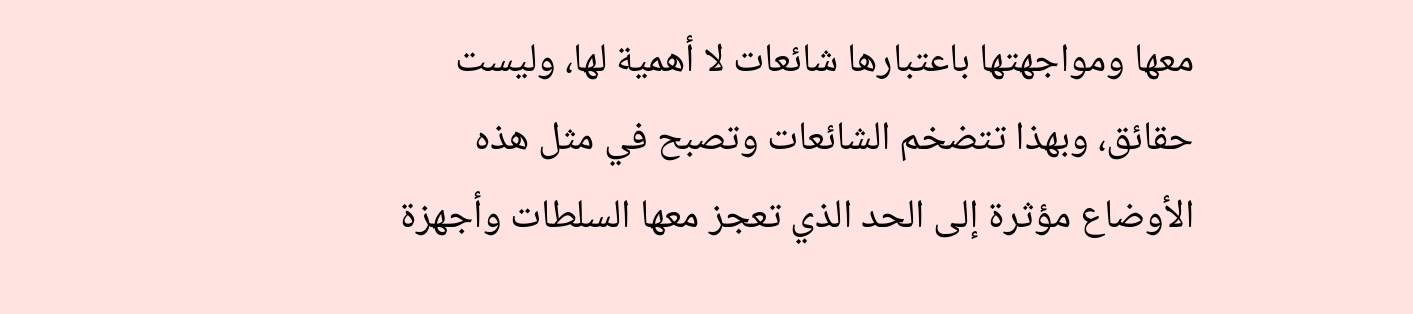معها ومواجهتها باعتبارها شائعات لا أهمية لها، وليست حقائق، وبهذا تتضخم الشائعات وتصبح في مثل هذه الأوضاع مؤثرة إلى الحد الذي تعجز معها السلطات وأجهزة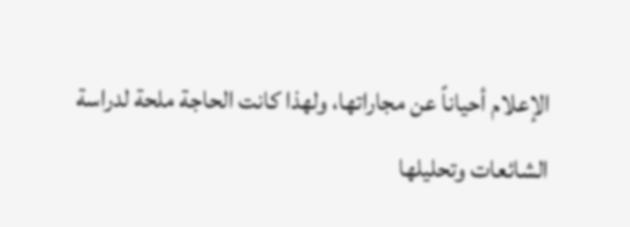الإعلام أحياناً عن مجاراتها، ولهذا کانت الحاجة ملحة لدراسة الشائعات وتحليلها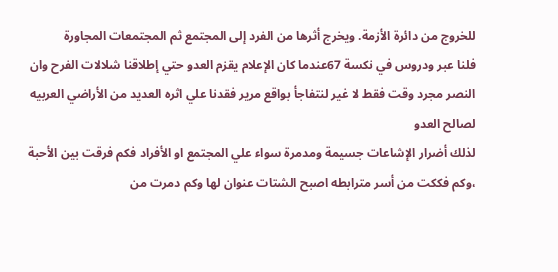للخروج من دائرة الأزمة. ويخرج أثرها من الفرد إلى المجتمع ثم المجتمعات المجاورة
فلنا عبر ودروس في نكسة 67عندما كان الإعلام يقزم العدو حتي إطلاقنا شلالات الفرح وان النصر مجرد وقت فقط لا غير لنتفاجأ بواقع مرير فقدنا علي اثره العديد من الأراضي العربيه لصالح العدو
لذلك أضرار الإشاعات جسيمة ومدمرة سواء علي المجتمع او الأفراد فكم فرقت بين الأحبة ،وكم فككت من أسر مترابطه اصبح الشتات عنوان لها وكم دمرت من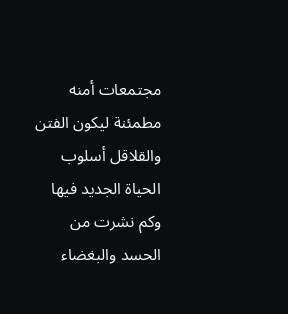مجتمعات أمنه مطمئنة ليكون الفتن والقلاقل أسلوب الحياة الجديد فيها وكم نشرت من الحسد والبغضاء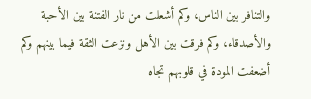والتنافر بين الناس، وكم أشعلت من نار الفتنة بين الأحبة والأصدقاء، وكم فرقت بين الأهل ونزعت الثقة فيما بينهم وكم أضعفت المودة في قلوبهم تجاه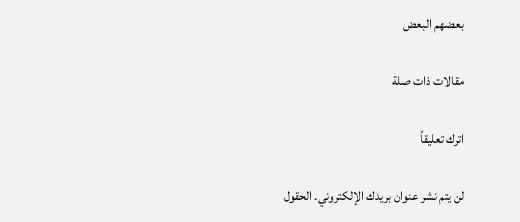بعضهم البعض

مقالات ذات صلة

اترك تعليقاً

لن يتم نشر عنوان بريدك الإلكتروني. الحقول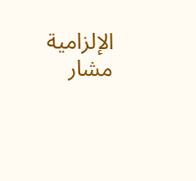الإلزامية مشار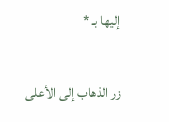إليها بـ *

زر الذهاب إلى الأعلى